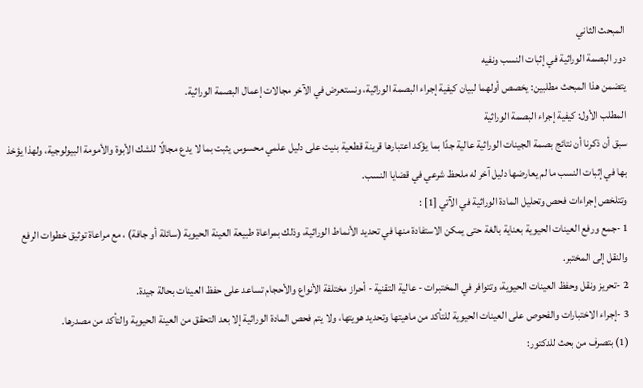المبحث الثاني
دور البصمة الوراثية في إثبات النسب ونفيه
يتضمن هذا المبحث مطلبين: يخصص أولهما لبيان كيفية إجراء البصمة الوراثية، ونستعرض في الآخر مجالات إعمال البصمة الوراثية.
المطلب الأول: كيفية إجراء البصمة الوراثية
سبق أن ذكرنا أن نتائج بصمة الجينات الوراثية عالية جدًا بما يؤكد اعتبارها قرينة قطعية بنيت على دليل علمي محسوس يثبت بما لا يدع مجالًا للشك الأبوة والأمومة البيولوجية، ولهذا يؤخذ بها في إثبات النسب ما لم يعارضها دليل آخر له ملحظ شرعي في قضايا النسب.
وتتلخص إجراءات فحص وتحليل المادة الوراثية في الآتي [1] :
1 -جمع ورفع العينات الحيوية بعناية بالغة حتى يمكن الاستفادة منها في تحديد الأنماط الوراثية، وذلك بمراعاة طبيعة العينة الحيوية (سائلة أو جافة) ، مع مراعاة توثيق خطوات الرفع والنقل إلى المختبر.
2 -تحريز ونقل وحفظ العينات الحيوية، وتتوافر في المختبرات - عالية التقنية - أحراز مختلفة الأنواع والأحجام تساعد على حفظ العينات بحالة جيدة.
3 -إجراء الاختبارات والفحوص على العينات الحيوية للتأكد من ماهيتها وتحديد هويتها، ولا يتم فحص المادة الوراثية إلا بعد التحقق من العينة الحيوية والتأكد من مصدرها.
(1) بتصرف من بحث للدكتور: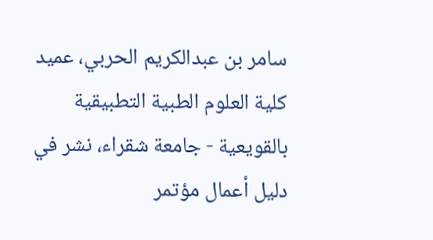سامر بن عبدالكريم الحربي، عميد كلية العلوم الطبية التطبيقية بالقويعية - جامعة شقراء، نشر في دليل أعمال مؤتمر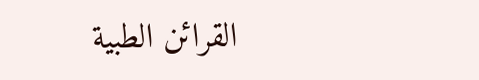القرائن الطبية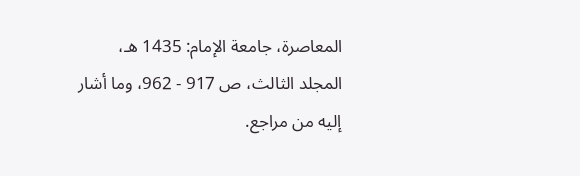المعاصرة، جامعة الإمام: 1435 هـ، المجلد الثالث، ص 917 - 962، وما أشار إليه من مراجع.